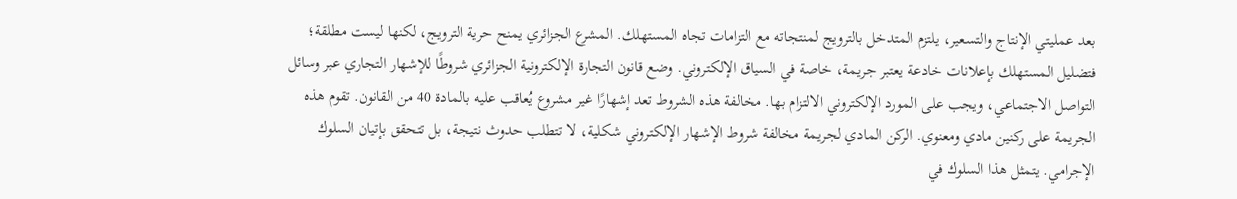بعد عمليتي الإنتاج والتسعير، يلتزم المتدخل بالترويج لمنتجاته مع التزامات تجاه المستهلك. المشرع الجزائري يمنح حرية الترويج، لكنها ليست مطلقة؛ فتضليل المستهلك بإعلانات خادعة يعتبر جريمة، خاصة في السياق الإلكتروني. وضع قانون التجارة الإلكترونية الجزائري شروطًا للإشهار التجاري عبر وسائل التواصل الاجتماعي، ويجب على المورد الإلكتروني الالتزام بها. مخالفة هذه الشروط تعد إشهارًا غير مشروع يُعاقب عليه بالمادة 40 من القانون. تقوم هذه الجريمة على ركنين مادي ومعنوي. الركن المادي لجريمة مخالفة شروط الإشهار الإلكتروني شكلية، لا تتطلب حدوث نتيجة، بل تتحقق بإتيان السلوك الإجرامي. يتمثل هذا السلوك في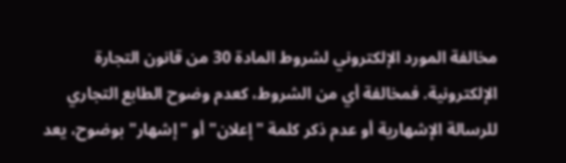مخالفة المورد الإلكتروني لشروط المادة 30 من قانون التجارة الإلكترونية. فمخالفة أي من الشروط، كعدم وضوح الطابع التجاري للرسالة الإشهارية أو عدم ذكر كلمة "إعلان" أو "إشهار" بوضوح، يعد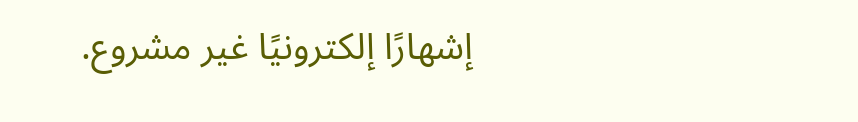إشهارًا إلكترونيًا غير مشروع.